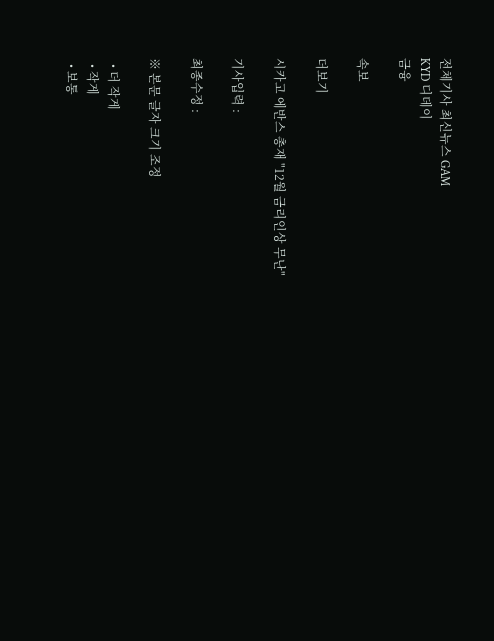전체기사 최신뉴스 GAM
KYD 디데이
금융

속보

더보기

시카고 에반스 총재 "12월 금리인상 무난"

기사입력 :

최종수정 :

※ 본문 글자 크기 조정

  • 더 작게
  • 작게
  • 보통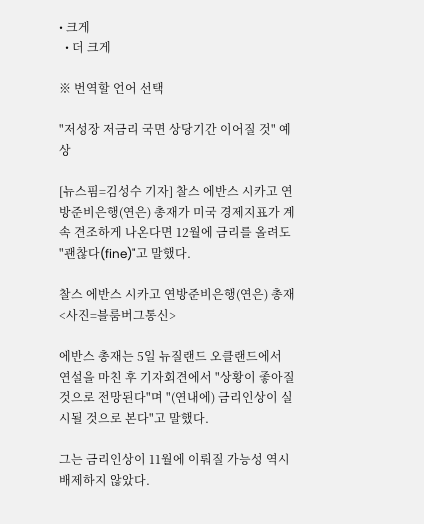• 크게
  • 더 크게

※ 번역할 언어 선택

"저성장 저금리 국면 상당기간 이어질 것" 예상

[뉴스핌=김성수 기자] 찰스 에반스 시카고 연방준비은행(연은) 총재가 미국 경제지표가 계속 견조하게 나온다면 12월에 금리를 올려도 "괜찮다(fine)"고 말했다.

찰스 에반스 시카고 연방준비은행(연은) 총재 <사진=블룸버그통신>

에반스 총재는 5일 뉴질랜드 오클랜드에서 연설을 마친 후 기자회견에서 "상황이 좋아질 것으로 전망된다"며 "(연내에) 금리인상이 실시될 것으로 본다"고 말했다.

그는 금리인상이 11월에 이뤄질 가능성 역시 배제하지 않았다.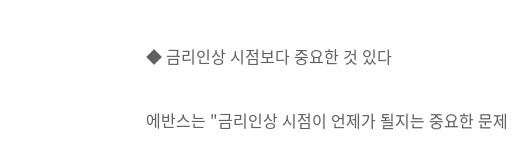◆ 금리인상 시점보다 중요한 것 있다

에반스는 "금리인상 시점이 언제가 될지는 중요한 문제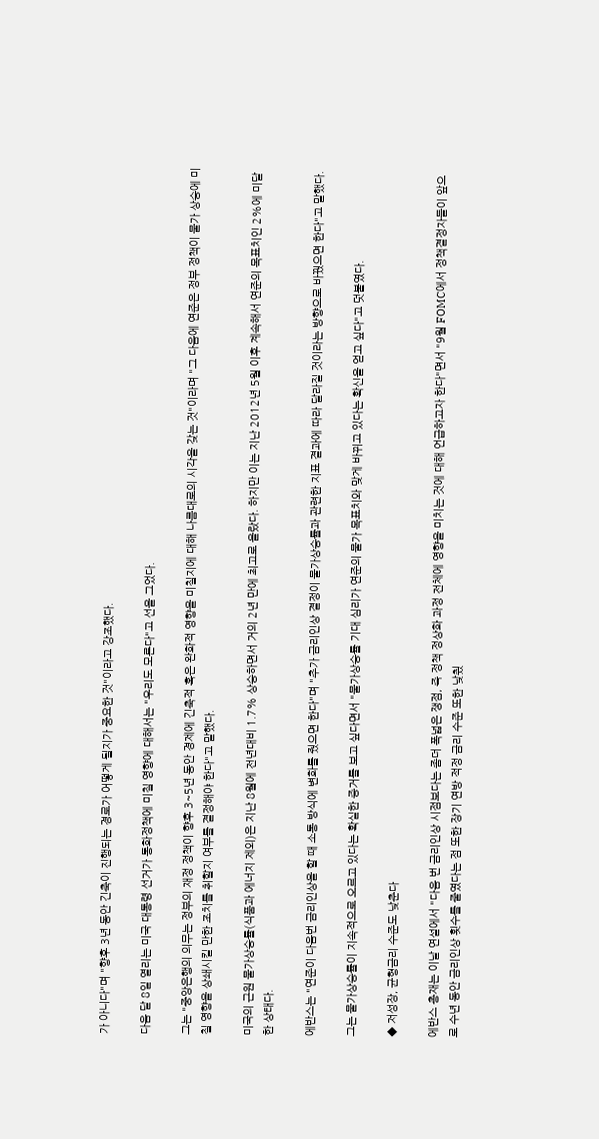가 아니다"며 "향후 3년 동안 긴축이 진행되는 경로가 어떻게 될지가 중요한 것"이라고 강조했다.

다음 달 8일 열리는 미국 대통령 선거가 통화정책에 미칠 영향에 대해서는 "우리도 모른다"고 선을 그었다.

그는 "중앙은행의 의무는 정부의 재정 정책이 향후 3~5년 동안 경제에 긴축적 혹은 완화적 영향을 미칠지에 대해 나름대로의 시각을 갖는 것"이라며 "그 다음에 연준은 정부 정책이 물가 상승에 미칠 영향을 상쇄시킬 만한 조치를 취할지 여부를 결정해야 한다"고 말했다.

미국의 근원 물가상승률(식품과 에너지 제외)은 지난 8월에 전년대비 1.7% 상승하면서 거의 2년 만에 최고로 올랐다. 하지만 이는 지난 2012년 5월 이후 계속해서 연준의 목표치인 2%에 미달한 상태다.

에반스는 "연준이 다음번 금리인상을 할 때 소통 방식에 변화를 줬으면 한다"며 "추가 금리인상 결정이 물가상승률과 관련한 지표 결과에 따라 달라질 것이라는 방향으로 바꿨으면 한다"고 말했다.

그는 물가상승률이 지속적으로 오르고 있다는 확실한 증거를 보고 싶다면서 "물가상승률 기대 심리가 연준의 물가 목표치와 맞게 바뀌고 있다는 확신을 얻고 싶다"고 덧붙였다.

◆ 저성장, 균형금리 수준도 낮춘다

에반스 총재는 이날 연설에서 "다음 번 금리인상 시점보다는 좀더 폭넓은 쟁점, 즉 정책 정상화 과정 전체에 영향을 미치는 것에 대해 언급하고자 한다"면서 "9월 FOMC에서 정책결정자들이 앞으로 수년 동안 금리인상 횟수를 줄였다는 점 또한 장기 연방 적정 금리 수준 또한 낮췄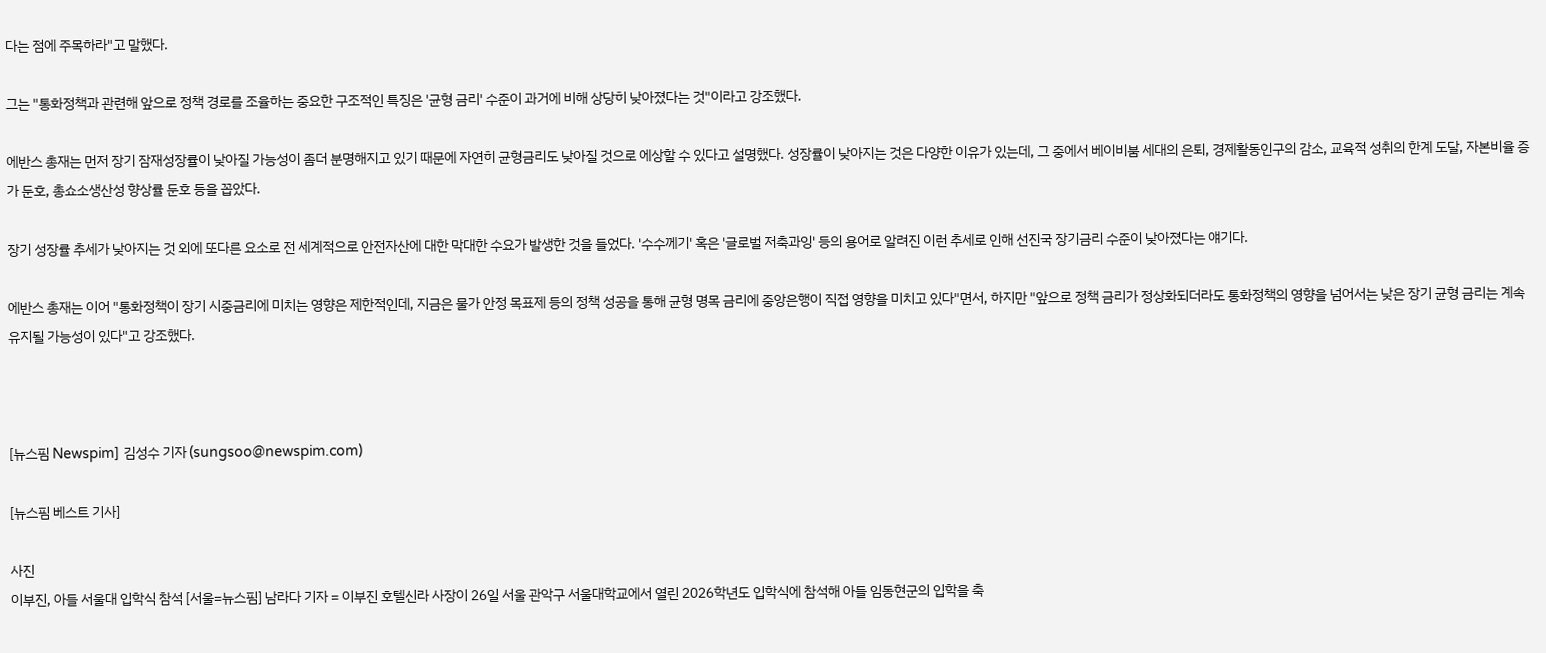다는 점에 주목하라"고 말했다.

그는 "통화정책과 관련해 앞으로 정책 경로를 조율하는 중요한 구조적인 특징은 '균형 금리' 수준이 과거에 비해 상당히 낮아졌다는 것"이라고 강조했다.

에반스 총재는 먼저 장기 잠재성장률이 낮아질 가능성이 좀더 분명해지고 있기 때문에 자연히 균형금리도 낮아질 것으로 에상할 수 있다고 설명했다. 성장률이 낮아지는 것은 다양한 이유가 있는데, 그 중에서 베이비붐 세대의 은퇴, 경제활동인구의 감소, 교육적 성취의 한계 도달, 자본비율 증가 둔호, 총쇼소생산성 향상률 둔호 등을 꼽았다.

장기 성장률 추세가 낮아지는 것 외에 또다른 요소로 전 세계적으로 안전자산에 대한 막대한 수요가 발생한 것을 들었다. '수수께기' 혹은 '글로벌 저축과잉' 등의 용어로 알려진 이런 추세로 인해 선진국 장기금리 수준이 낮아졌다는 얘기다.

에반스 총재는 이어 "통화정책이 장기 시중금리에 미치는 영향은 제한적인데, 지금은 물가 안정 목표제 등의 정책 성공을 통해 균형 명목 금리에 중앙은행이 직접 영향을 미치고 있다"면서, 하지만 "앞으로 정책 금리가 정상화되더라도 통화정책의 영향을 넘어서는 낮은 장기 균형 금리는 계속 유지될 가능성이 있다"고 강조했다.



[뉴스핌 Newspim] 김성수 기자 (sungsoo@newspim.com)

[뉴스핌 베스트 기사]

사진
이부진, 아들 서울대 입학식 참석 [서울=뉴스핌] 남라다 기자 = 이부진 호텔신라 사장이 26일 서울 관악구 서울대학교에서 열린 2026학년도 입학식에 참석해 아들 임동현군의 입학을 축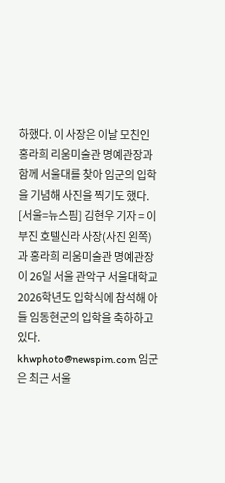하했다. 이 사장은 이날 모친인 홍라희 리움미술관 명예관장과 함께 서울대를 찾아 임군의 입학을 기념해 사진을 찍기도 했다.  [서울=뉴스핌] 김현우 기자 = 이부진 호텔신라 사장(사진 왼쪽)과 홍라희 리움미술관 명예관장이 26일 서울 관악구 서울대학교 2026학년도 입학식에 참석해 아들 임동현군의 입학을 축하하고 있다.  khwphoto@newspim.com 임군은 최근 서울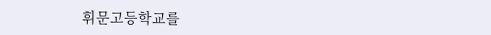휘문고등학교를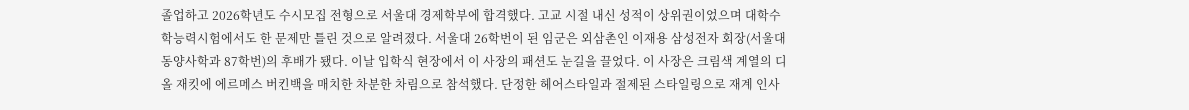졸업하고 2026학년도 수시모집 전형으로 서울대 경제학부에 합격했다. 고교 시절 내신 성적이 상위권이었으며 대학수학능력시험에서도 한 문제만 틀린 것으로 알려졌다. 서울대 26학번이 된 임군은 외삼촌인 이재용 삼성전자 회장(서울대 동양사학과 87학번)의 후배가 됐다. 이날 입학식 현장에서 이 사장의 패션도 눈길을 끌었다. 이 사장은 크림색 계열의 디올 재킷에 에르메스 버킨백을 매치한 차분한 차림으로 참석했다. 단정한 헤어스타일과 절제된 스타일링으로 재계 인사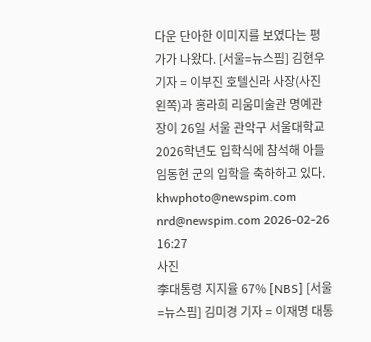다운 단아한 이미지를 보였다는 평가가 나왔다. [서울=뉴스핌] 김현우 기자 = 이부진 호텔신라 사장(사진 왼쪽)과 홍라희 리움미술관 명예관장이 26일 서울 관악구 서울대학교 2026학년도 입학식에 참석해 아들 임동현 군의 입학을 축하하고 있다. khwphoto@newspim.com nrd@newspim.com 2026-02-26 16:27
사진
李대통령 지지율 67% [NBS] [서울=뉴스핌] 김미경 기자 = 이재명 대통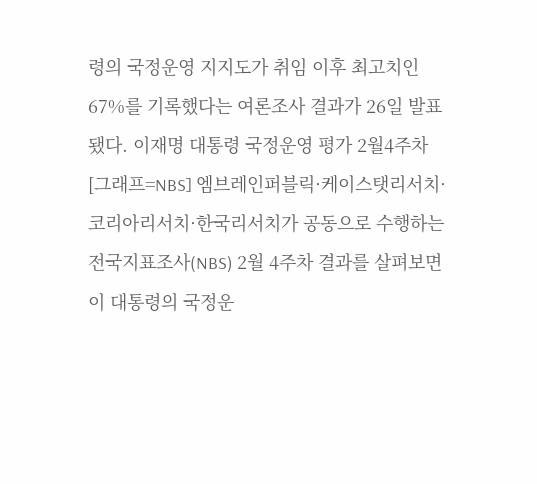령의 국정운영 지지도가 취임 이후 최고치인 67%를 기록했다는 여론조사 결과가 26일 발표됐다. 이재명 대통령 국정운영 평가 2월4주차 [그래프=NBS] 엠브레인퍼블릭·케이스탯리서치·코리아리서치·한국리서치가 공동으로 수행하는 전국지표조사(NBS) 2월 4주차 결과를 살펴보면 이 대통령의 국정운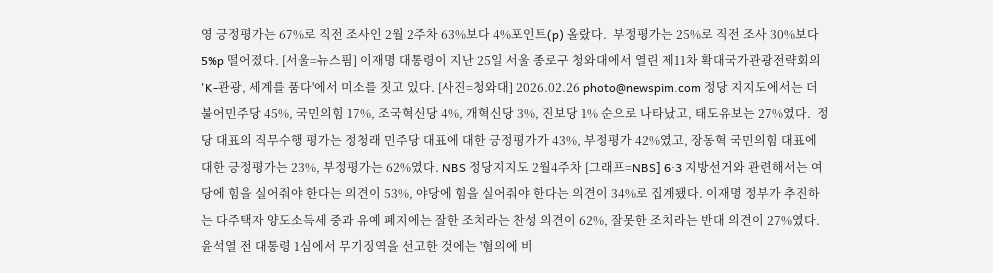영 긍정평가는 67%로 직전 조사인 2월 2주차 63%보다 4%포인트(p) 올랐다.  부정평가는 25%로 직전 조사 30%보다 5%p 떨어졌다. [서울=뉴스핌] 이재명 대통령이 지난 25일 서울 종로구 청와대에서 열린 제11차 확대국가관광전략회의 'K-관광, 세계를 품다'에서 미소를 짓고 있다. [사진=청와대] 2026.02.26 photo@newspim.com 정당 지지도에서는 더불어민주당 45%, 국민의힘 17%, 조국혁신당 4%, 개혁신당 3%, 진보당 1% 순으로 나타났고, 태도유보는 27%였다.  정당 대표의 직무수행 평가는 정청래 민주당 대표에 대한 긍정평가가 43%, 부정평가 42%였고, 장동혁 국민의힘 대표에 대한 긍정평가는 23%, 부정평가는 62%였다. NBS 정당지지도 2월4주차 [그래프=NBS] 6·3 지방선거와 관련해서는 여당에 힘을 실어줘야 한다는 의견이 53%, 야당에 힘을 실어줘야 한다는 의견이 34%로 집계됐다. 이재명 정부가 추진하는 다주택자 양도소득세 중과 유예 폐지에는 잘한 조치라는 찬성 의견이 62%, 잘못한 조치라는 반대 의견이 27%였다.  윤석열 전 대통령 1심에서 무기징역을 선고한 것에는 '혐의에 비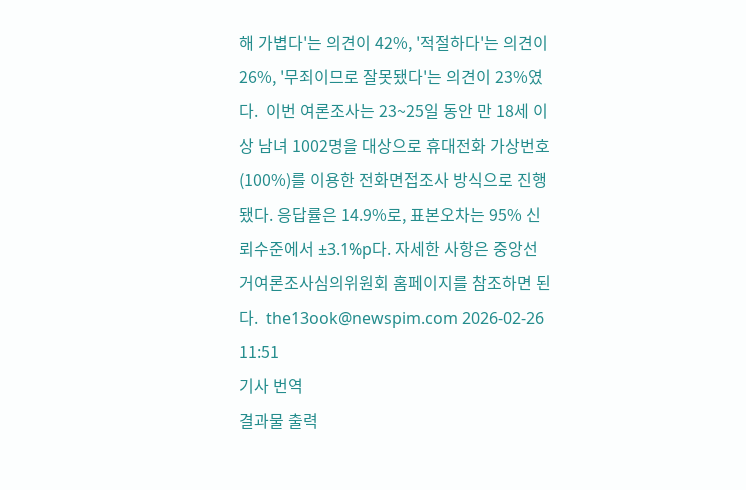해 가볍다'는 의견이 42%, '적절하다'는 의견이 26%, '무죄이므로 잘못됐다'는 의견이 23%였다.  이번 여론조사는 23~25일 동안 만 18세 이상 남녀 1002명을 대상으로 휴대전화 가상번호(100%)를 이용한 전화면접조사 방식으로 진행됐다. 응답률은 14.9%로, 표본오차는 95% 신뢰수준에서 ±3.1%p다. 자세한 사항은 중앙선거여론조사심의위원회 홈페이지를 참조하면 된다.  the13ook@newspim.com 2026-02-26 11:51
기사 번역
결과물 출력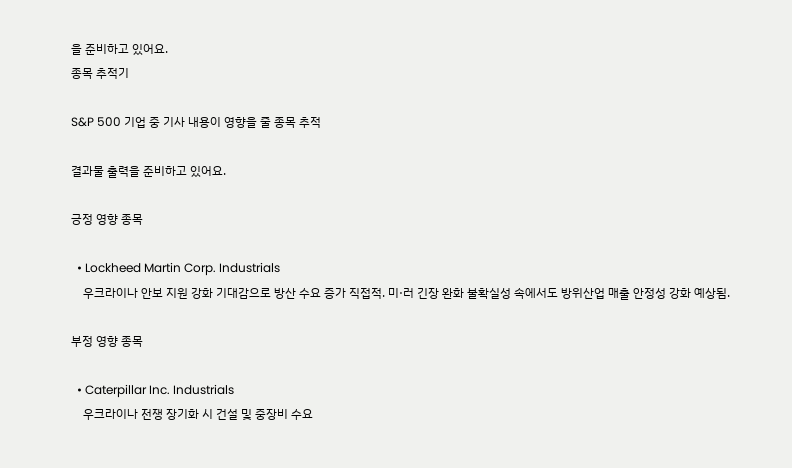을 준비하고 있어요.
종목 추적기

S&P 500 기업 중 기사 내용이 영향을 줄 종목 추적

결과물 출력을 준비하고 있어요.

긍정 영향 종목

  • Lockheed Martin Corp. Industrials
    우크라이나 안보 지원 강화 기대감으로 방산 수요 증가 직접적. 미·러 긴장 완화 불확실성 속에서도 방위산업 매출 안정성 강화 예상됨.

부정 영향 종목

  • Caterpillar Inc. Industrials
    우크라이나 전쟁 장기화 시 건설 및 중장비 수요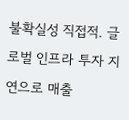불확실성 직접적. 글로벌 인프라 투자 지연으로 매출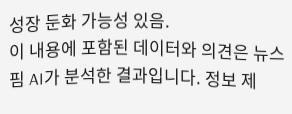성장 둔화 가능성 있음.
이 내용에 포함된 데이터와 의견은 뉴스핌 AI가 분석한 결과입니다. 정보 제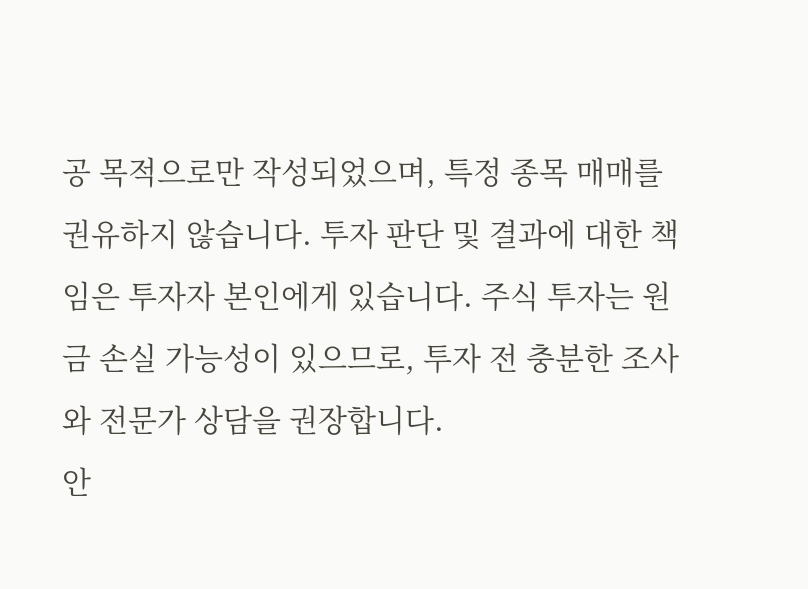공 목적으로만 작성되었으며, 특정 종목 매매를 권유하지 않습니다. 투자 판단 및 결과에 대한 책임은 투자자 본인에게 있습니다. 주식 투자는 원금 손실 가능성이 있으므로, 투자 전 충분한 조사와 전문가 상담을 권장합니다.
안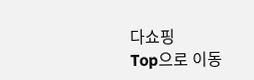다쇼핑
Top으로 이동